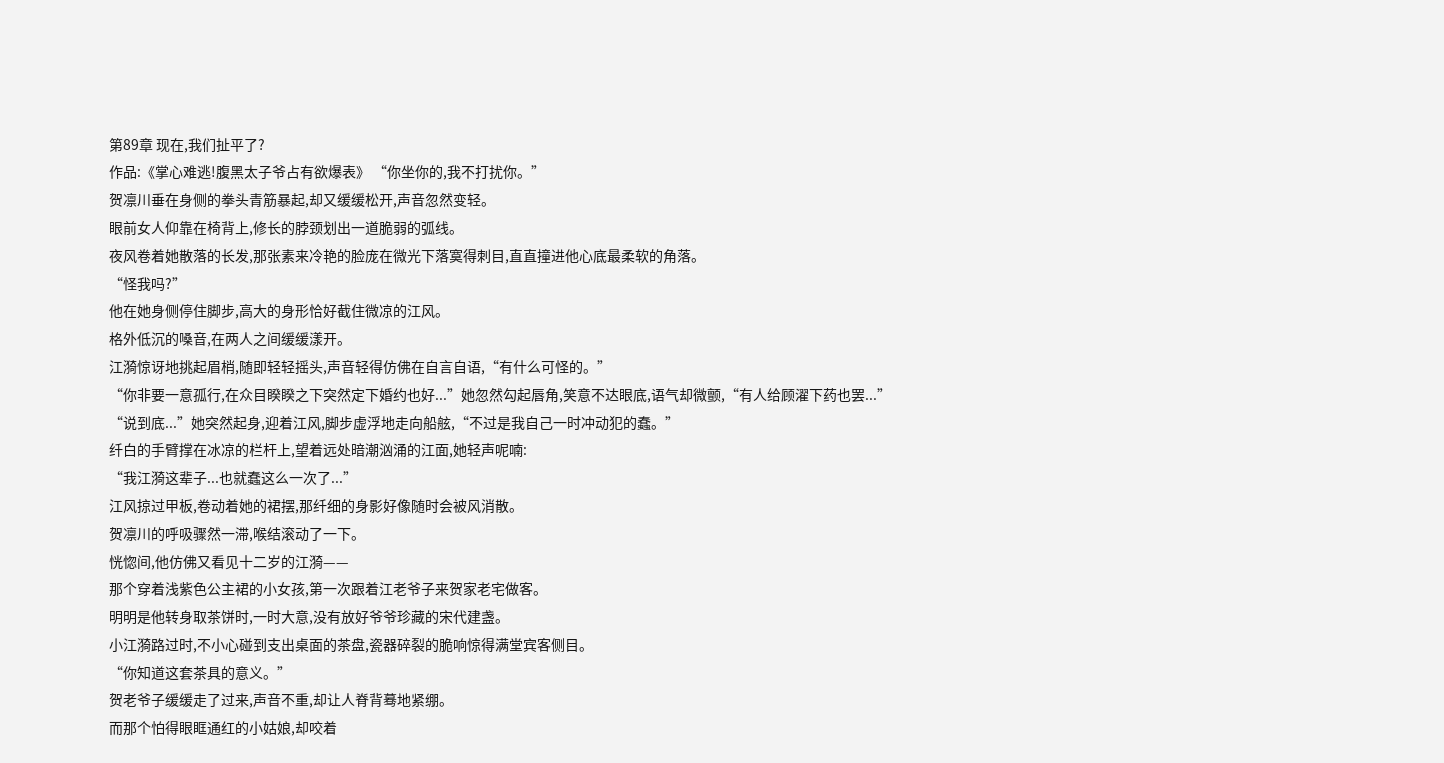第89章 现在,我们扯平了?
作品:《掌心难逃!腹黑太子爷占有欲爆表》 “你坐你的,我不打扰你。”
贺凛川垂在身侧的拳头青筋暴起,却又缓缓松开,声音忽然变轻。
眼前女人仰靠在椅背上,修长的脖颈划出一道脆弱的弧线。
夜风卷着她散落的长发,那张素来冷艳的脸庞在微光下落寞得刺目,直直撞进他心底最柔软的角落。
“怪我吗?”
他在她身侧停住脚步,高大的身形恰好截住微凉的江风。
格外低沉的嗓音,在两人之间缓缓漾开。
江漪惊讶地挑起眉梢,随即轻轻摇头,声音轻得仿佛在自言自语,“有什么可怪的。”
“你非要一意孤行,在众目睽睽之下突然定下婚约也好...”她忽然勾起唇角,笑意不达眼底,语气却微颤,“有人给顾濯下药也罢...”
“说到底...”她突然起身,迎着江风,脚步虚浮地走向船舷,“不过是我自己一时冲动犯的蠢。”
纤白的手臂撑在冰凉的栏杆上,望着远处暗潮汹涌的江面,她轻声呢喃:
“我江漪这辈子...也就蠢这么一次了...”
江风掠过甲板,卷动着她的裙摆,那纤细的身影好像随时会被风消散。
贺凛川的呼吸骤然一滞,喉结滚动了一下。
恍惚间,他仿佛又看见十二岁的江漪——
那个穿着浅紫色公主裙的小女孩,第一次跟着江老爷子来贺家老宅做客。
明明是他转身取茶饼时,一时大意,没有放好爷爷珍藏的宋代建盏。
小江漪路过时,不小心碰到支出桌面的茶盘,瓷器碎裂的脆响惊得满堂宾客侧目。
“你知道这套茶具的意义。”
贺老爷子缓缓走了过来,声音不重,却让人脊背蓦地紧绷。
而那个怕得眼眶通红的小姑娘,却咬着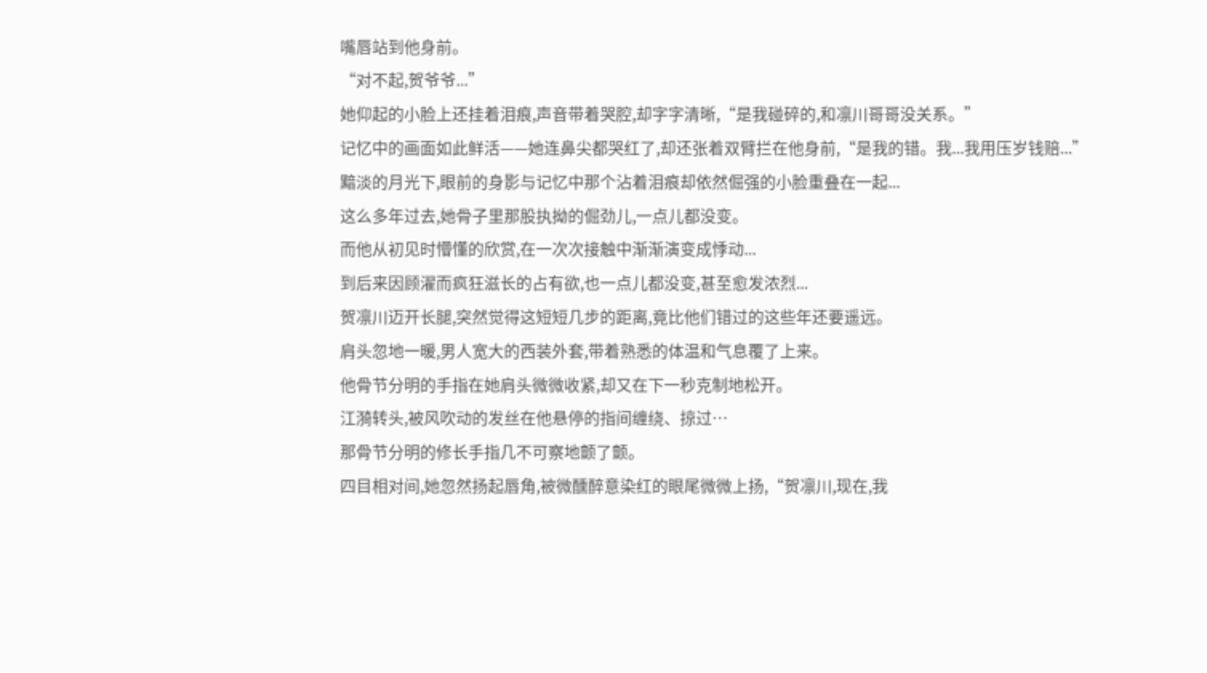嘴唇站到他身前。
“对不起,贺爷爷...”
她仰起的小脸上还挂着泪痕,声音带着哭腔,却字字清晰,“是我碰碎的,和凛川哥哥没关系。”
记忆中的画面如此鲜活——她连鼻尖都哭红了,却还张着双臂拦在他身前,“是我的错。我...我用压岁钱赔...”
黯淡的月光下,眼前的身影与记忆中那个沾着泪痕却依然倔强的小脸重叠在一起...
这么多年过去,她骨子里那股执拗的倔劲儿,一点儿都没变。
而他从初见时懵懂的欣赏,在一次次接触中渐渐演变成悸动...
到后来因顾濯而疯狂滋长的占有欲,也一点儿都没变,甚至愈发浓烈...
贺凛川迈开长腿,突然觉得这短短几步的距离,竟比他们错过的这些年还要遥远。
肩头忽地一暖,男人宽大的西装外套,带着熟悉的体温和气息覆了上来。
他骨节分明的手指在她肩头微微收紧,却又在下一秒克制地松开。
江漪转头,被风吹动的发丝在他悬停的指间缠绕、掠过…
那骨节分明的修长手指几不可察地颤了颤。
四目相对间,她忽然扬起唇角,被微醺醉意染红的眼尾微微上扬,“贺凛川,现在,我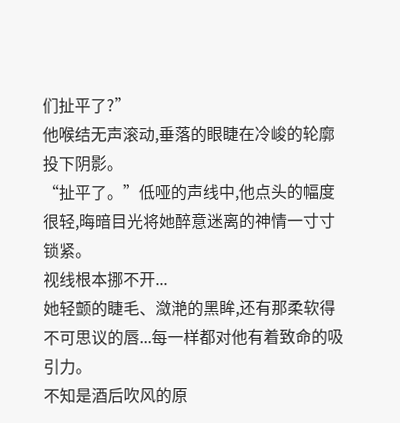们扯平了?”
他喉结无声滚动,垂落的眼睫在冷峻的轮廓投下阴影。
“扯平了。”低哑的声线中,他点头的幅度很轻,晦暗目光将她醉意迷离的神情一寸寸锁紧。
视线根本挪不开...
她轻颤的睫毛、潋滟的黑眸,还有那柔软得不可思议的唇...每一样都对他有着致命的吸引力。
不知是酒后吹风的原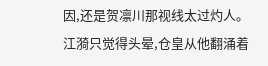因,还是贺凛川那视线太过灼人。
江漪只觉得头晕,仓皇从他翻涌着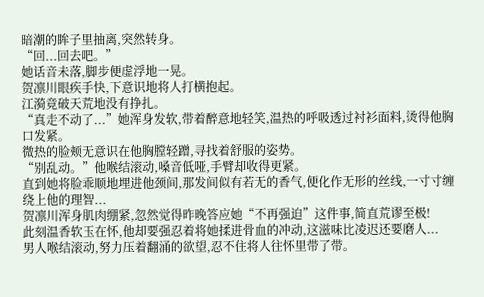暗潮的眸子里抽离,突然转身。
“回...回去吧。”
她话音未落,脚步便虚浮地一晃。
贺凛川眼疾手快,下意识地将人打横抱起。
江漪竟破天荒地没有挣扎。
“真走不动了...”她浑身发软,带着醉意地轻笑,温热的呼吸透过衬衫面料,烫得他胸口发紧。
微热的脸颊无意识在他胸膛轻蹭,寻找着舒服的姿势。
“别乱动。”他喉结滚动,嗓音低哑,手臂却收得更紧。
直到她将脸乖顺地埋进他颈间,那发间似有若无的香气,便化作无形的丝线,一寸寸缠绕上他的理智...
贺凛川浑身肌肉绷紧,忽然觉得昨晚答应她“不再强迫”这件事,简直荒谬至极!
此刻温香软玉在怀,他却要强忍着将她揉进骨血的冲动,这滋味比凌迟还要磨人...
男人喉结滚动,努力压着翻涌的欲望,忍不住将人往怀里带了带。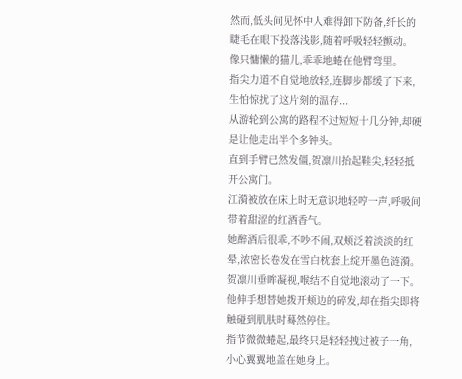然而,低头间见怀中人难得卸下防备,纤长的睫毛在眼下投落浅影,随着呼吸轻轻颤动。
像只慵懒的猫儿,乖乖地蜷在他臂弯里。
指尖力道不自觉地放轻,连脚步都缓了下来,生怕惊扰了这片刻的温存...
从游轮到公寓的路程不过短短十几分钟,却硬是让他走出半个多钟头。
直到手臂已然发僵,贺凛川抬起鞋尖,轻轻抵开公寓门。
江漪被放在床上时无意识地轻哼一声,呼吸间带着甜涩的红酒香气。
她醉酒后很乖,不吵不闹,双颊泛着淡淡的红晕,浓密长卷发在雪白枕套上绽开墨色涟漪。
贺凛川垂眸凝视,喉结不自觉地滚动了一下。
他伸手想替她拨开颊边的碎发,却在指尖即将触碰到肌肤时蓦然停住。
指节微微蜷起,最终只是轻轻拽过被子一角,小心翼翼地盖在她身上。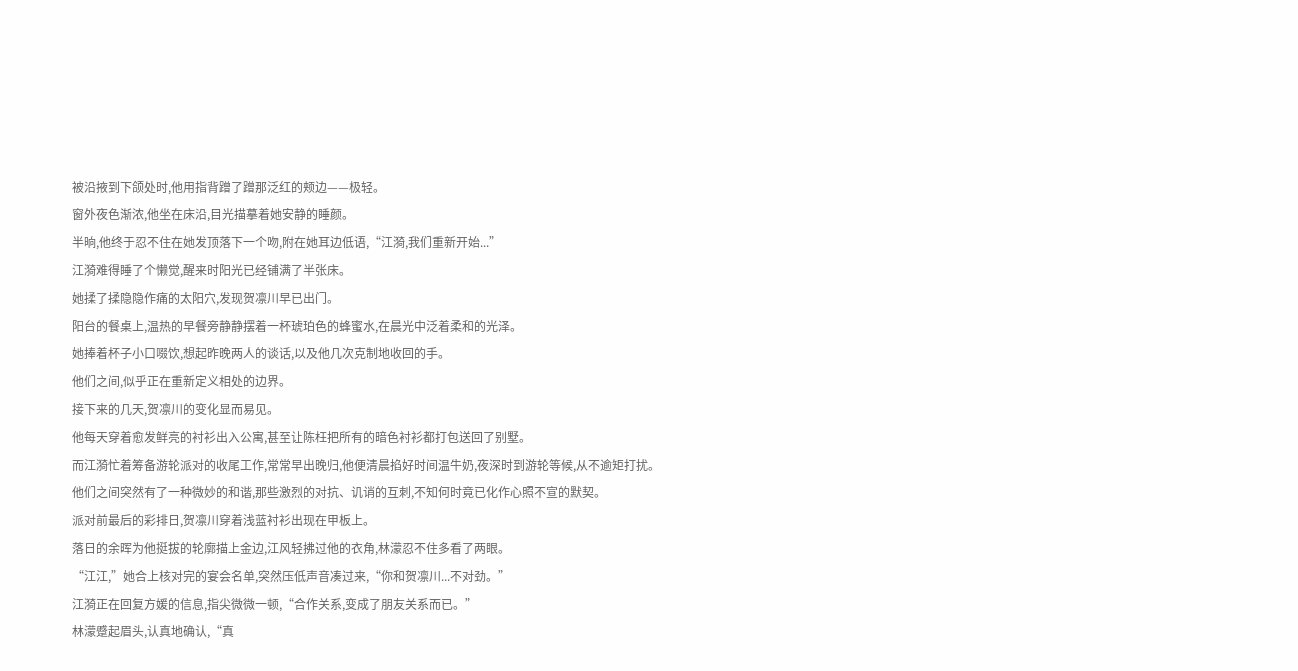被沿掖到下颌处时,他用指背蹭了蹭那泛红的颊边——极轻。
窗外夜色渐浓,他坐在床沿,目光描摹着她安静的睡颜。
半晌,他终于忍不住在她发顶落下一个吻,附在她耳边低语,“江漪,我们重新开始...”
江漪难得睡了个懒觉,醒来时阳光已经铺满了半张床。
她揉了揉隐隐作痛的太阳穴,发现贺凛川早已出门。
阳台的餐桌上,温热的早餐旁静静摆着一杯琥珀色的蜂蜜水,在晨光中泛着柔和的光泽。
她捧着杯子小口啜饮,想起昨晚两人的谈话,以及他几次克制地收回的手。
他们之间,似乎正在重新定义相处的边界。
接下来的几天,贺凛川的变化显而易见。
他每天穿着愈发鲜亮的衬衫出入公寓,甚至让陈枉把所有的暗色衬衫都打包送回了别墅。
而江漪忙着筹备游轮派对的收尾工作,常常早出晚归,他便清晨掐好时间温牛奶,夜深时到游轮等候,从不逾矩打扰。
他们之间突然有了一种微妙的和谐,那些激烈的对抗、讥诮的互刺,不知何时竟已化作心照不宣的默契。
派对前最后的彩排日,贺凛川穿着浅蓝衬衫出现在甲板上。
落日的余晖为他挺拔的轮廓描上金边,江风轻拂过他的衣角,林濛忍不住多看了两眼。
“江江,”她合上核对完的宴会名单,突然压低声音凑过来,“你和贺凛川...不对劲。”
江漪正在回复方媛的信息,指尖微微一顿,“合作关系,变成了朋友关系而已。”
林濛蹙起眉头,认真地确认,“真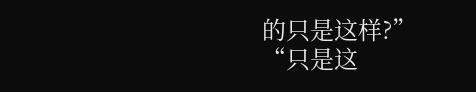的只是这样?”
“只是这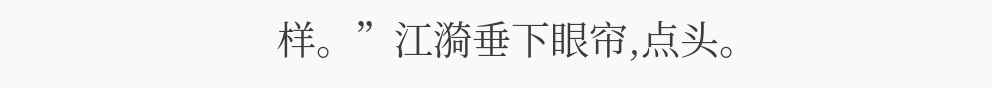样。”江漪垂下眼帘,点头。